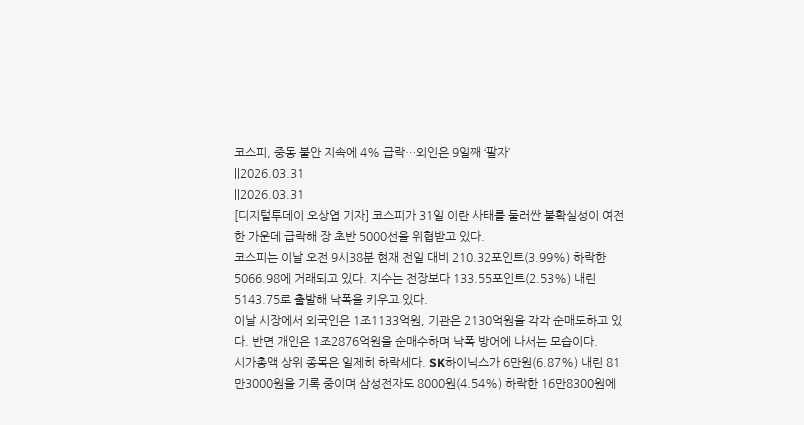코스피, 중동 불안 지속에 4% 급락…외인은 9일째 ‘팔자’
||2026.03.31
||2026.03.31
[디지털투데이 오상엽 기자] 코스피가 31일 이란 사태를 둘러싼 불확실성이 여전한 가운데 급락해 장 초반 5000선을 위협받고 있다.
코스피는 이날 오전 9시38분 현재 전일 대비 210.32포인트(3.99%) 하락한 5066.98에 거래되고 있다. 지수는 전장보다 133.55포인트(2.53%) 내린 5143.75로 출발해 낙폭을 키우고 있다.
이날 시장에서 외국인은 1조1133억원, 기관은 2130억원을 각각 순매도하고 있다. 반면 개인은 1조2876억원을 순매수하며 낙폭 방어에 나서는 모습이다.
시가총액 상위 종목은 일제히 하락세다. SK하이닉스가 6만원(6.87%) 내린 81만3000원을 기록 중이며 삼성전자도 8000원(4.54%) 하락한 16만8300원에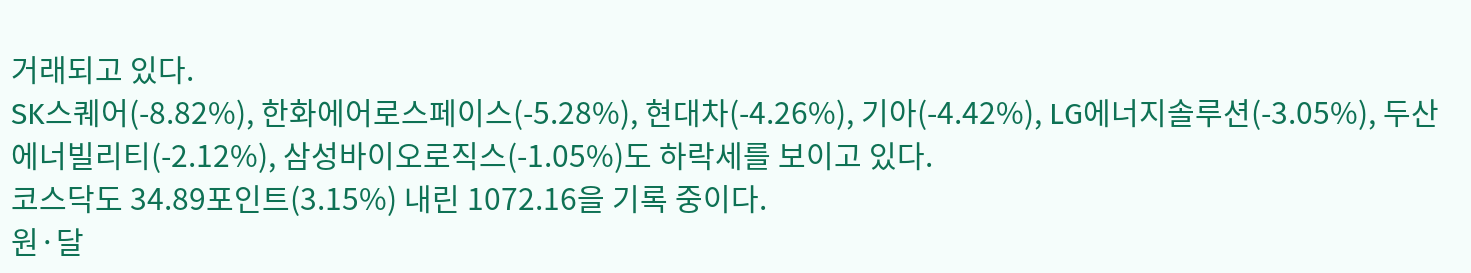거래되고 있다.
SK스퀘어(-8.82%), 한화에어로스페이스(-5.28%), 현대차(-4.26%), 기아(-4.42%), LG에너지솔루션(-3.05%), 두산에너빌리티(-2.12%), 삼성바이오로직스(-1.05%)도 하락세를 보이고 있다.
코스닥도 34.89포인트(3.15%) 내린 1072.16을 기록 중이다.
원·달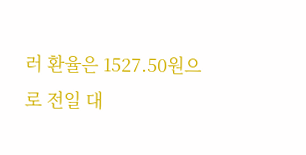러 환율은 1527.50원으로 전일 대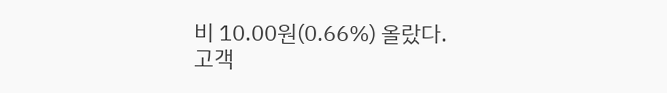비 10.00원(0.66%) 올랐다.
고객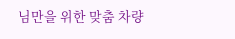님만을 위한 맞춤 차량